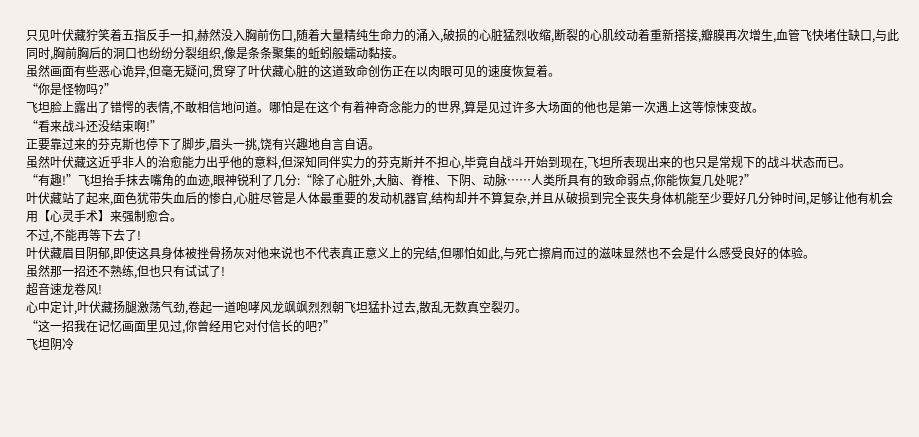只见叶伏藏狞笑着五指反手一扣,赫然没入胸前伤口,随着大量精纯生命力的涌入,破损的心脏猛烈收缩,断裂的心肌绞动着重新搭接,瓣膜再次增生,血管飞快堵住缺口,与此同时,胸前胸后的洞口也纷纷分裂组织,像是条条聚集的蚯蚓般蠕动黏接。
虽然画面有些恶心诡异,但毫无疑问,贯穿了叶伏藏心脏的这道致命创伤正在以肉眼可见的速度恢复着。
“你是怪物吗?”
飞坦脸上露出了错愕的表情,不敢相信地问道。哪怕是在这个有着神奇念能力的世界,算是见过许多大场面的他也是第一次遇上这等惊悚变故。
“看来战斗还没结束啊!”
正要靠过来的芬克斯也停下了脚步,眉头一挑,饶有兴趣地自言自语。
虽然叶伏藏这近乎非人的治愈能力出乎他的意料,但深知同伴实力的芬克斯并不担心,毕竟自战斗开始到现在,飞坦所表现出来的也只是常规下的战斗状态而已。
“有趣!”飞坦抬手抹去嘴角的血迹,眼神锐利了几分:“除了心脏外,大脑、脊椎、下阴、动脉……人类所具有的致命弱点,你能恢复几处呢?”
叶伏藏站了起来,面色犹带失血后的惨白,心脏尽管是人体最重要的发动机器官,结构却并不算复杂,并且从破损到完全丧失身体机能至少要好几分钟时间,足够让他有机会用【心灵手术】来强制愈合。
不过,不能再等下去了!
叶伏藏眉目阴郁,即使这具身体被挫骨扬灰对他来说也不代表真正意义上的完结,但哪怕如此,与死亡擦肩而过的滋味显然也不会是什么感受良好的体验。
虽然那一招还不熟练,但也只有试试了!
超音速龙卷风!
心中定计,叶伏藏扬腿激荡气劲,卷起一道咆哮风龙飒飒烈烈朝飞坦猛扑过去,散乱无数真空裂刃。
“这一招我在记忆画面里见过,你曾经用它对付信长的吧?”
飞坦阴冷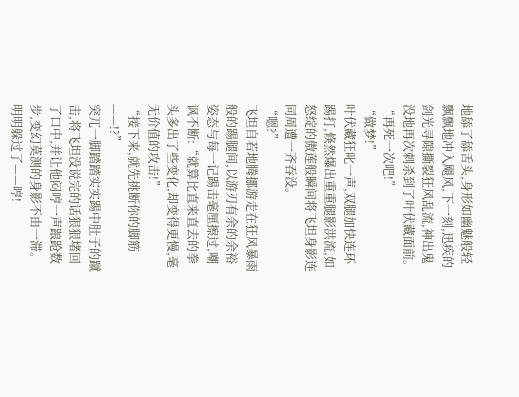地舔了舔舌头,身形如幽魅般轻飘飘地冲入飓风,下一刻,迅疾的剑光寻隙撕裂狂风乱流,神出鬼没地再次刺杀到了叶伏藏面前。
“再死一次吧!”
“做梦!”
叶伏藏狂叱一声,双腿加快连环踢打,倏然爆出重重腿影洪流,如怒绽的傲莲般瞬间将飞坦身影连同周遭一齐吞没。
“嗯?”
飞坦自若地腾挪游走在狂风暴雨般的踢腿间,以游刃有余的余裕姿态与每一记踢击毫厘擦过,嘲讽不断:“就算比直来直去的拳头多出了些变化,却变得更慢,毫无价值的攻击!”
“接下来,就先挑断你的脚筋——!?”
突兀一脚踏踏实实踢中肚子的蹴击,将飞坦没说完的话狠狠堵回了口中,并让他闷哼一声踉跄数步,变幻莫测的身影不由一滞。
明明躲过了——哼!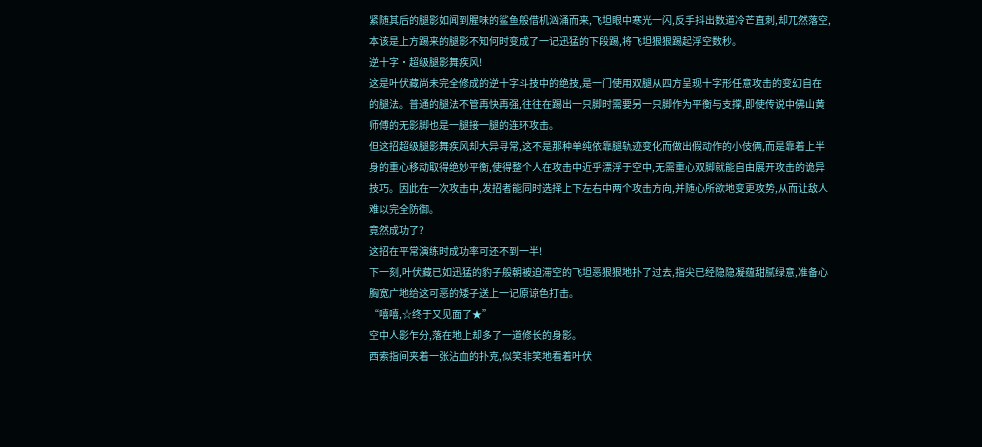紧随其后的腿影如闻到腥味的鲨鱼般借机汹涌而来,飞坦眼中寒光一闪,反手抖出数道冷芒直刺,却兀然落空,本该是上方踢来的腿影不知何时变成了一记迅猛的下段踢,将飞坦狠狠踢起浮空数秒。
逆十字·超级腿影舞疾风!
这是叶伏藏尚未完全修成的逆十字斗技中的绝技,是一门使用双腿从四方呈现十字形任意攻击的变幻自在的腿法。普通的腿法不管再快再强,往往在踢出一只脚时需要另一只脚作为平衡与支撑,即使传说中佛山黄师傅的无影脚也是一腿接一腿的连环攻击。
但这招超级腿影舞疾风却大异寻常,这不是那种单纯依靠腿轨迹变化而做出假动作的小伎俩,而是靠着上半身的重心移动取得绝妙平衡,使得整个人在攻击中近乎漂浮于空中,无需重心双脚就能自由展开攻击的诡异技巧。因此在一次攻击中,发招者能同时选择上下左右中两个攻击方向,并随心所欲地变更攻势,从而让敌人难以完全防御。
竟然成功了?
这招在平常演练时成功率可还不到一半!
下一刻,叶伏藏已如迅猛的豹子般朝被迫滞空的飞坦恶狠狠地扑了过去,指尖已经隐隐凝蕴甜腻绿意,准备心胸宽广地给这可恶的矮子送上一记原谅色打击。
“嘻嘻,☆终于又见面了★”
空中人影乍分,落在地上却多了一道修长的身影。
西索指间夹着一张沾血的扑克,似笑非笑地看着叶伏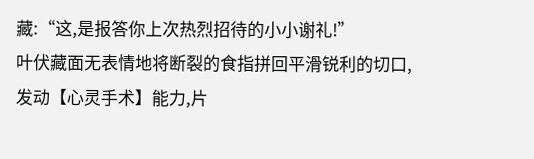藏:“这,是报答你上次热烈招待的小小谢礼!”
叶伏藏面无表情地将断裂的食指拼回平滑锐利的切口,发动【心灵手术】能力,片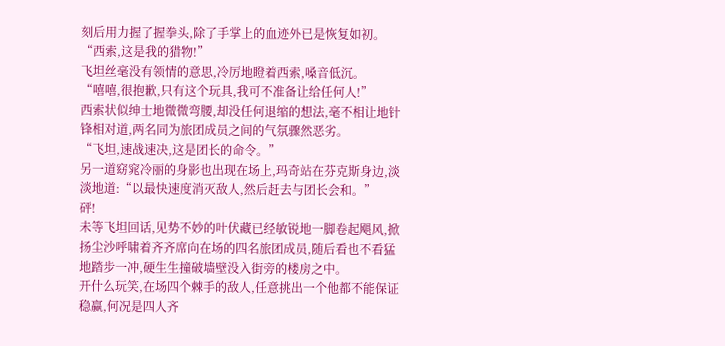刻后用力握了握拳头,除了手掌上的血迹外已是恢复如初。
“西索,这是我的猎物!”
飞坦丝毫没有领情的意思,冷厉地瞪着西索,嗓音低沉。
“嘻嘻,很抱歉,只有这个玩具,我可不准备让给任何人!”
西索状似绅士地微微弯腰,却没任何退缩的想法,毫不相让地针锋相对道,两名同为旅团成员之间的气氛骤然恶劣。
“飞坦,速战速决,这是团长的命令。”
另一道窈窕冷丽的身影也出现在场上,玛奇站在芬克斯身边,淡淡地道:“以最快速度消灭敌人,然后赶去与团长会和。”
砰!
未等飞坦回话,见势不妙的叶伏藏已经敏锐地一脚卷起飓风,掀扬尘沙呼啸着齐齐席向在场的四名旅团成员,随后看也不看猛地踏步一冲,硬生生撞破墙壁没入街旁的楼房之中。
开什么玩笑,在场四个棘手的敌人,任意挑出一个他都不能保证稳赢,何况是四人齐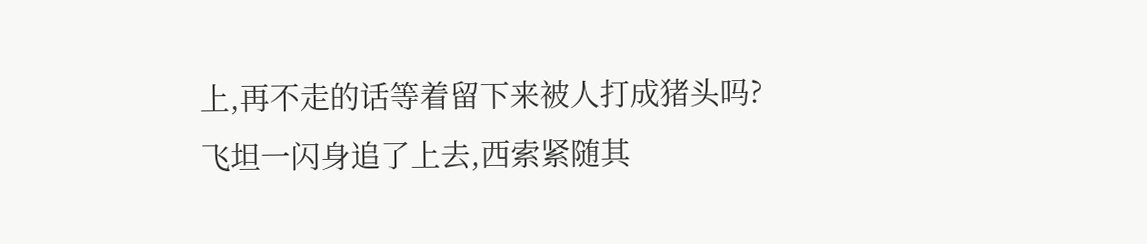上,再不走的话等着留下来被人打成猪头吗?
飞坦一闪身追了上去,西索紧随其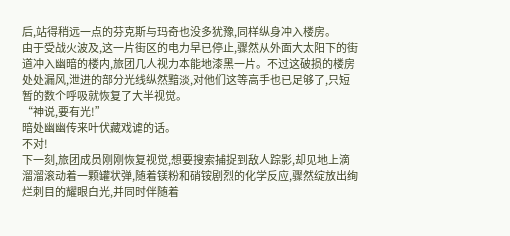后,站得稍远一点的芬克斯与玛奇也没多犹豫,同样纵身冲入楼房。
由于受战火波及,这一片街区的电力早已停止,骤然从外面大太阳下的街道冲入幽暗的楼内,旅团几人视力本能地漆黑一片。不过这破损的楼房处处漏风,泄进的部分光线纵然黯淡,对他们这等高手也已足够了,只短暂的数个呼吸就恢复了大半视觉。
“神说,要有光!”
暗处幽幽传来叶伏藏戏谑的话。
不对!
下一刻,旅团成员刚刚恢复视觉,想要搜索捕捉到敌人踪影,却见地上滴溜溜滚动着一颗罐状弹,随着镁粉和硝铵剧烈的化学反应,骤然绽放出绚烂刺目的耀眼白光,并同时伴随着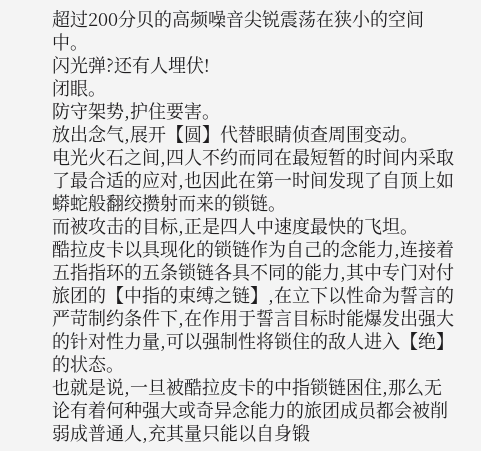超过200分贝的高频噪音尖锐震荡在狭小的空间中。
闪光弹?还有人埋伏!
闭眼。
防守架势,护住要害。
放出念气,展开【圆】代替眼睛侦查周围变动。
电光火石之间,四人不约而同在最短暂的时间内采取了最合适的应对,也因此在第一时间发现了自顶上如蟒蛇般翻绞攒射而来的锁链。
而被攻击的目标,正是四人中速度最快的飞坦。
酷拉皮卡以具现化的锁链作为自己的念能力,连接着五指指环的五条锁链各具不同的能力,其中专门对付旅团的【中指的束缚之链】,在立下以性命为誓言的严苛制约条件下,在作用于誓言目标时能爆发出强大的针对性力量,可以强制性将锁住的敌人进入【绝】的状态。
也就是说,一旦被酷拉皮卡的中指锁链困住,那么无论有着何种强大或奇异念能力的旅团成员都会被削弱成普通人,充其量只能以自身锻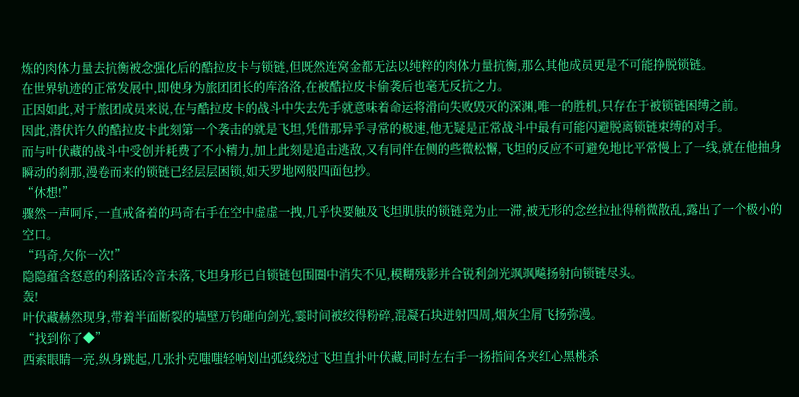炼的肉体力量去抗衡被念强化后的酷拉皮卡与锁链,但既然连窝金都无法以纯粹的肉体力量抗衡,那么其他成员更是不可能挣脱锁链。
在世界轨迹的正常发展中,即使身为旅团团长的库洛洛,在被酷拉皮卡偷袭后也毫无反抗之力。
正因如此,对于旅团成员来说,在与酷拉皮卡的战斗中失去先手就意味着命运将滑向失败毁灭的深渊,唯一的胜机,只存在于被锁链困缚之前。
因此,潜伏许久的酷拉皮卡此刻第一个袭击的就是飞坦,凭借那异乎寻常的极速,他无疑是正常战斗中最有可能闪避脱离锁链束缚的对手。
而与叶伏藏的战斗中受创并耗费了不小精力,加上此刻是追击逃敌,又有同伴在侧的些微松懈,飞坦的反应不可避免地比平常慢上了一线,就在他抽身瞬动的刹那,漫卷而来的锁链已经层层困锁,如天罗地网般四面包抄。
“休想!”
骤然一声呵斥,一直戒备着的玛奇右手在空中虚虚一拽,几乎快要触及飞坦肌肤的锁链竟为止一滞,被无形的念丝拉扯得稍微散乱,露出了一个极小的空口。
“玛奇,欠你一次!”
隐隐蕴含怒意的利落话冷音未落,飞坦身形已自锁链包围圈中消失不见,模糊残影并合锐利剑光飒飒飚扬射向锁链尽头。
轰!
叶伏藏赫然现身,带着半面断裂的墙壁万钧砸向剑光,霎时间被绞得粉碎,混凝石块迸射四周,烟灰尘屑飞扬弥漫。
“找到你了◆”
西索眼睛一亮,纵身跳起,几张扑克嗤嗤轻响划出弧线绕过飞坦直扑叶伏藏,同时左右手一扬指间各夹红心黑桃杀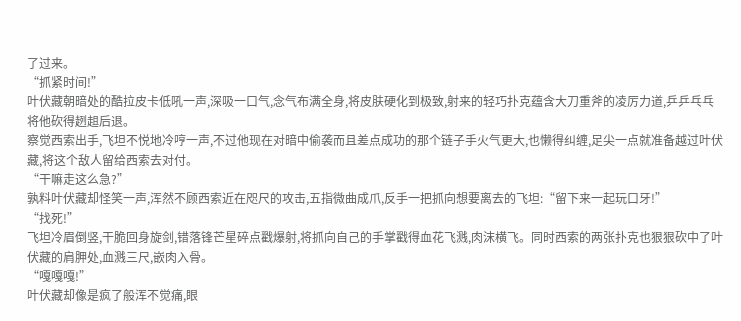了过来。
“抓紧时间!”
叶伏藏朝暗处的酷拉皮卡低吼一声,深吸一口气,念气布满全身,将皮肤硬化到极致,射来的轻巧扑克蕴含大刀重斧的凌厉力道,乒乒乓乓将他砍得趔趄后退。
察觉西索出手,飞坦不悦地冷哼一声,不过他现在对暗中偷袭而且差点成功的那个链子手火气更大,也懒得纠缠,足尖一点就准备越过叶伏藏,将这个敌人留给西索去对付。
“干嘛走这么急?”
孰料叶伏藏却怪笑一声,浑然不顾西索近在咫尺的攻击,五指微曲成爪,反手一把抓向想要离去的飞坦:“留下来一起玩口牙!”
“找死!”
飞坦冷眉倒竖,干脆回身旋剑,错落锋芒星碎点戳爆射,将抓向自己的手掌戳得血花飞溅,肉沫横飞。同时西索的两张扑克也狠狠砍中了叶伏藏的肩胛处,血溅三尺,嵌肉入骨。
“嘎嘎嘎!”
叶伏藏却像是疯了般浑不觉痛,眼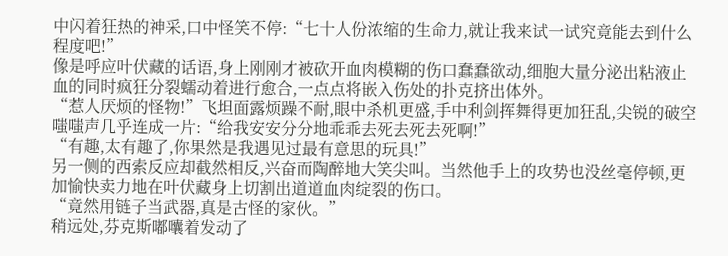中闪着狂热的神采,口中怪笑不停:“七十人份浓缩的生命力,就让我来试一试究竟能去到什么程度吧!”
像是呼应叶伏藏的话语,身上刚刚才被砍开血肉模糊的伤口蠢蠢欲动,细胞大量分泌出粘液止血的同时疯狂分裂蠕动着进行愈合,一点点将嵌入伤处的扑克挤出体外。
“惹人厌烦的怪物!”飞坦面露烦躁不耐,眼中杀机更盛,手中利剑挥舞得更加狂乱,尖锐的破空嗤嗤声几乎连成一片:“给我安安分分地乖乖去死去死去死啊!”
“有趣,太有趣了,你果然是我遇见过最有意思的玩具!”
另一侧的西索反应却截然相反,兴奋而陶醉地大笑尖叫。当然他手上的攻势也没丝毫停顿,更加愉快卖力地在叶伏藏身上切割出道道血肉绽裂的伤口。
“竟然用链子当武器,真是古怪的家伙。”
稍远处,芬克斯嘟囔着发动了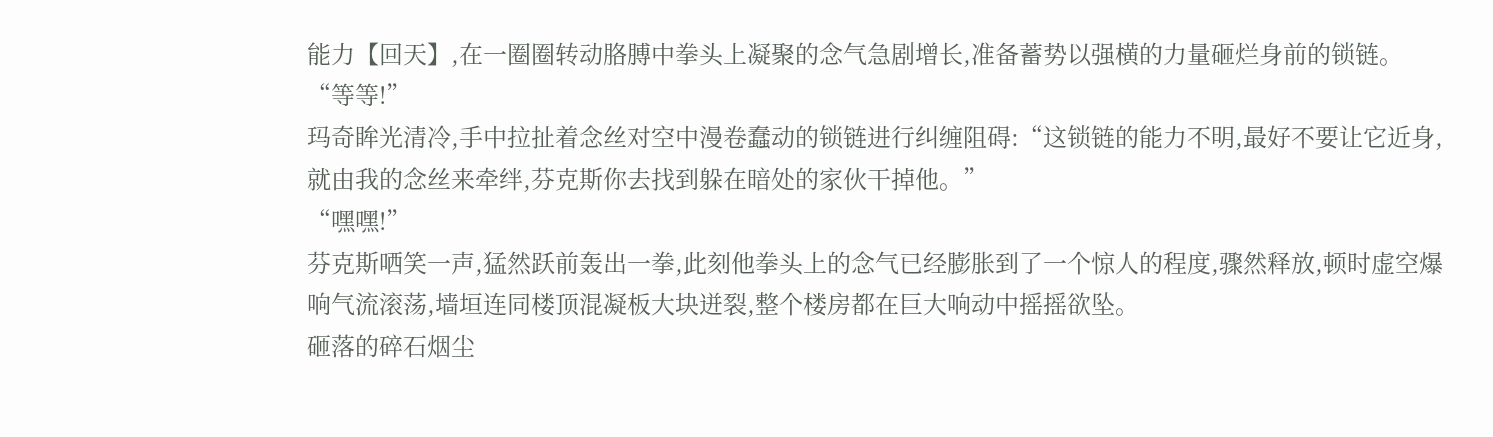能力【回天】,在一圈圈转动胳膊中拳头上凝聚的念气急剧增长,准备蓄势以强横的力量砸烂身前的锁链。
“等等!”
玛奇眸光清冷,手中拉扯着念丝对空中漫卷蠢动的锁链进行纠缠阻碍:“这锁链的能力不明,最好不要让它近身,就由我的念丝来牵绊,芬克斯你去找到躲在暗处的家伙干掉他。”
“嘿嘿!”
芬克斯哂笑一声,猛然跃前轰出一拳,此刻他拳头上的念气已经膨胀到了一个惊人的程度,骤然释放,顿时虚空爆响气流滚荡,墙垣连同楼顶混凝板大块迸裂,整个楼房都在巨大响动中摇摇欲坠。
砸落的碎石烟尘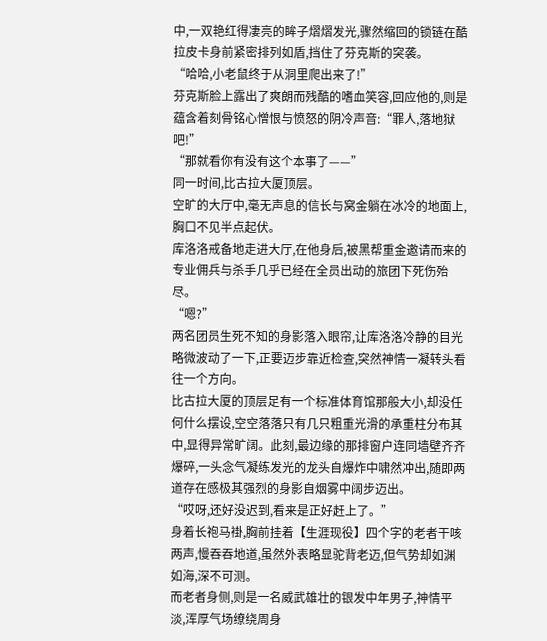中,一双艳红得凄亮的眸子熠熠发光,骤然缩回的锁链在酷拉皮卡身前紧密排列如盾,挡住了芬克斯的突袭。
“哈哈,小老鼠终于从洞里爬出来了!”
芬克斯脸上露出了爽朗而残酷的嗜血笑容,回应他的,则是蕴含着刻骨铭心憎恨与愤怒的阴冷声音:“罪人,落地狱吧!”
“那就看你有没有这个本事了——”
同一时间,比古拉大厦顶层。
空旷的大厅中,毫无声息的信长与窝金躺在冰冷的地面上,胸口不见半点起伏。
库洛洛戒备地走进大厅,在他身后,被黑帮重金邀请而来的专业佣兵与杀手几乎已经在全员出动的旅团下死伤殆尽。
“嗯?”
两名团员生死不知的身影落入眼帘,让库洛洛冷静的目光略微波动了一下,正要迈步靠近检查,突然神情一凝转头看往一个方向。
比古拉大厦的顶层足有一个标准体育馆那般大小,却没任何什么摆设,空空落落只有几只粗重光滑的承重柱分布其中,显得异常旷阔。此刻,最边缘的那排窗户连同墙壁齐齐爆碎,一头念气凝练发光的龙头自爆炸中啸然冲出,随即两道存在感极其强烈的身影自烟雾中阔步迈出。
“哎呀,还好没迟到,看来是正好赶上了。”
身着长袍马褂,胸前挂着【生涯现役】四个字的老者干咳两声,慢吞吞地道,虽然外表略显驼背老迈,但气势却如渊如海,深不可测。
而老者身侧,则是一名威武雄壮的银发中年男子,神情平淡,浑厚气场缭绕周身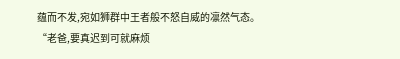蕴而不发,宛如狮群中王者般不怒自威的凛然气态。
“老爸,要真迟到可就麻烦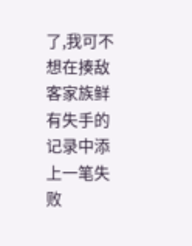了,我可不想在揍敌客家族鲜有失手的记录中添上一笔失败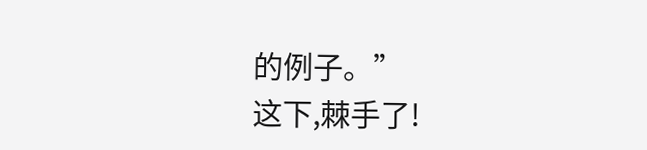的例子。”
这下,棘手了!